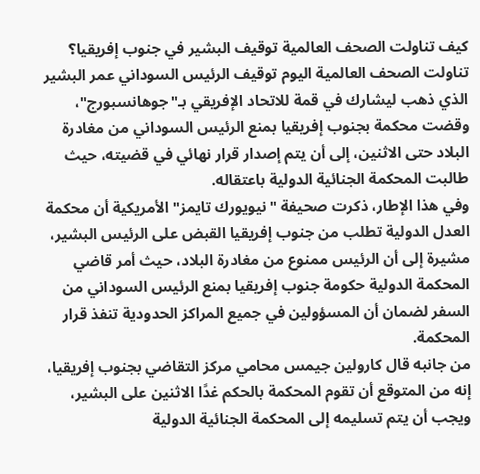كيف تناولت الصحف العالمية توقيف البشير في جنوب إفريقيا؟
تناولت الصحف العالمية اليوم توقيف الرئيس السوداني عمر البشير الذي ذهب ليشارك في قمة للاتحاد الإفريقي بـ"جوهانسبورج"، وقضت محكمة بجنوب إفريقيا بمنع الرئيس السوداني من مغادرة البلاد حتى الاثنين، إلى أن يتم إصدار قرار نهائي في قضيته، حيث طالبت المحكمة الجنائية الدولية باعتقاله.
وفي هذا الإطار، ذكرت صحيفة "نيويورك تايمز" الأمريكية أن محكمة العدل الدولية تطلب من جنوب إفريقيا القبض على الرئيس البشير، مشيرة إلى أن الرئيس ممنوع من مغادرة البلاد، حيث أمر قاضي المحكمة الدولية حكومة جنوب إفريقيا بمنع الرئيس السوداني من السفر لضمان أن المسؤولين في جميع المراكز الحدودية تنفذ قرار المحكمة.
من جانبه قال كارولين جيمس محامي مركز التقاضي بجنوب إفريقيا، إنه من المتوقع أن تقوم المحكمة بالحكم غدًا الاثنين على البشير، ويجب أن يتم تسليمه إلى المحكمة الجنائية الدولية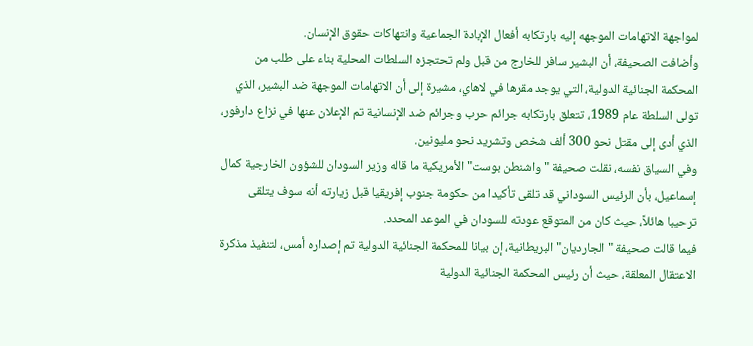لمواجهة الاتهامات الموجهه إليه بارتكابه أفعال الإبادة الجماعية وانتهاكات حقوق الإنسان.
وأضافت الصحيفة، أن البشير سافر للخارج من قبل ولم تحتجزه السلطات المحلية بناء على طلب من المحكمة الجنائية الدولية، التي يوجد مقرها في لاهاي، مشيرة إلى أن الاتهامات الموجهة ضد البشير، الذي تولى السلطة عام 1989، تتعلق بارتكابه جرائم حرب وجرائم ضد الإنسانية تم الإعلان عنها في نزاع دارفور، الذي أدى إلى مقتل نحو 300 ألف شخص وتشريد نحو مليونين.
وفي السياق نفسه، نقلت صحيفة "واشنطن بوست" الأمريكية ما قاله وزير السودان للشؤون الخارجية كمال إسماعيل، بأن الرئيس السوداني قد تلقى تأكيدا من حكومة جنوب إفريقيا قبل زيارته أنه سوف يتلقى ترحيبا هائلاً، حيث كان من المتوقع عودته للسودان في الموعد المحدد.
فيما قالت صحيفة "الجارديان" البريطانية، إن بيانا للمحكمة الجنائية الدولية تم إصداره أمس، لتنفيذ مذكرة الاعتقال المعلقة، حيث أن رئيس المحكمة الجنائية الدولية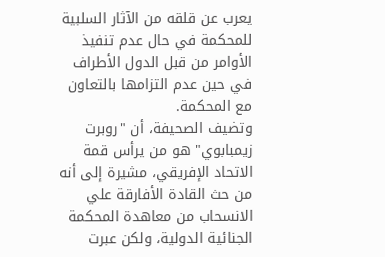يعرب عن قلقه من الآثار السلبية للمحكمة في حال عدم تنفيذ الأوامر من قبل الدول الأطراف في حين عدم التزامها بالتعاون مع المحكمة.
وتضيف الصحيفة، أن "روبرت زيمبابوي" هو من يرأس قمة الاتحاد الإفريقي، مشيرة إلى أنه من حث القادة الأفارقة علي الانسحاب من معاهدة المحكمة الجنائية الدولية، ولكن عبرت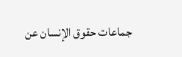جماعات حقوق الإنسان عن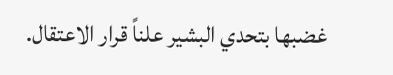غضبها بتحدي البشير علناً قرار الاعتقال.